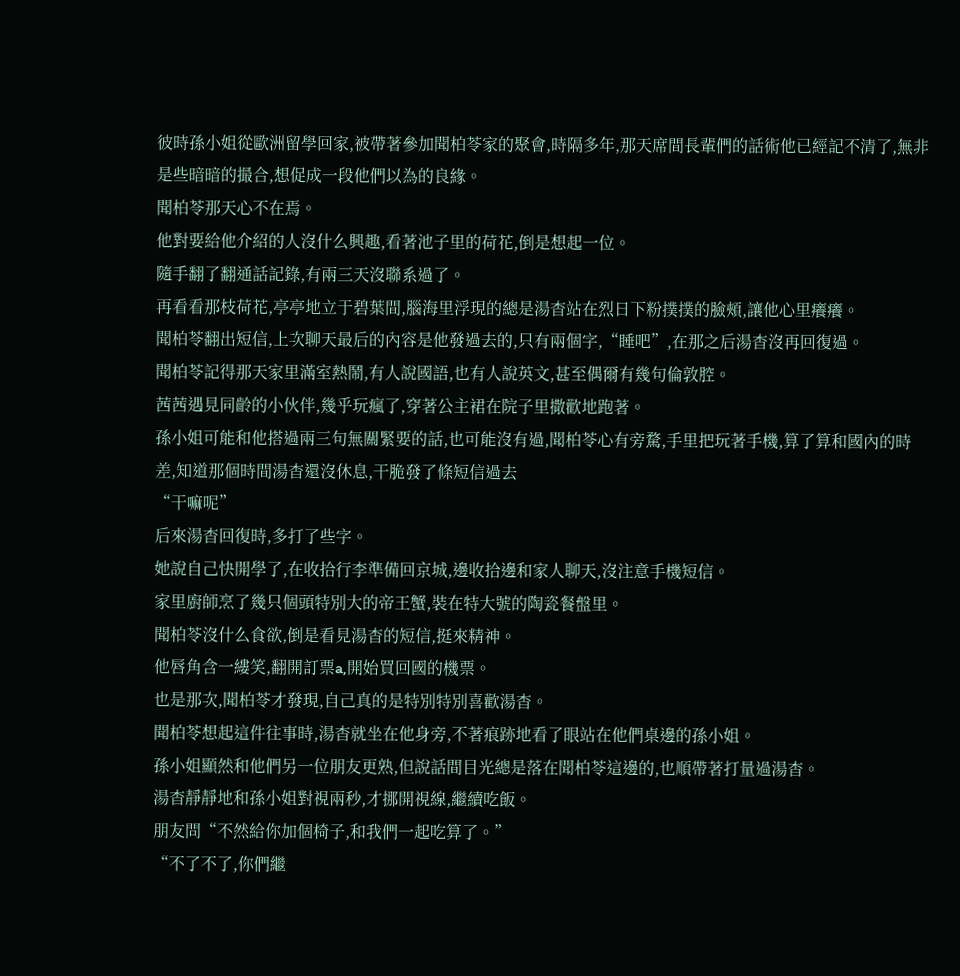彼時孫小姐從歐洲留學回家,被帶著參加聞柏苓家的聚會,時隔多年,那天席間長輩們的話術他已經記不清了,無非是些暗暗的撮合,想促成一段他們以為的良緣。
聞柏苓那天心不在焉。
他對要給他介紹的人沒什么興趣,看著池子里的荷花,倒是想起一位。
隨手翻了翻通話記錄,有兩三天沒聯系過了。
再看看那枝荷花,亭亭地立于碧葉間,腦海里浮現的總是湯杳站在烈日下粉撲撲的臉頰,讓他心里癢癢。
聞柏苓翻出短信,上次聊天最后的內容是他發過去的,只有兩個字,“睡吧”,在那之后湯杳沒再回復過。
聞柏苓記得那天家里滿室熱鬧,有人說國語,也有人說英文,甚至偶爾有幾句倫敦腔。
茜茜遇見同齡的小伙伴,幾乎玩瘋了,穿著公主裙在院子里撒歡地跑著。
孫小姐可能和他搭過兩三句無關緊要的話,也可能沒有過,聞柏苓心有旁騖,手里把玩著手機,算了算和國內的時差,知道那個時間湯杳還沒休息,干脆發了條短信過去
“干嘛呢”
后來湯杳回復時,多打了些字。
她說自己快開學了,在收拾行李準備回京城,邊收拾邊和家人聊天,沒注意手機短信。
家里廚師烹了幾只個頭特別大的帝王蟹,裝在特大號的陶瓷餐盤里。
聞柏苓沒什么食欲,倒是看見湯杳的短信,挺來精神。
他唇角含一縷笑,翻開訂票a,開始買回國的機票。
也是那次,聞柏苓才發現,自己真的是特別特別喜歡湯杳。
聞柏苓想起這件往事時,湯杳就坐在他身旁,不著痕跡地看了眼站在他們桌邊的孫小姐。
孫小姐顯然和他們另一位朋友更熟,但說話間目光總是落在聞柏苓這邊的,也順帶著打量過湯杳。
湯杳靜靜地和孫小姐對視兩秒,才挪開視線,繼續吃飯。
朋友問“不然給你加個椅子,和我們一起吃算了。”
“不了不了,你們繼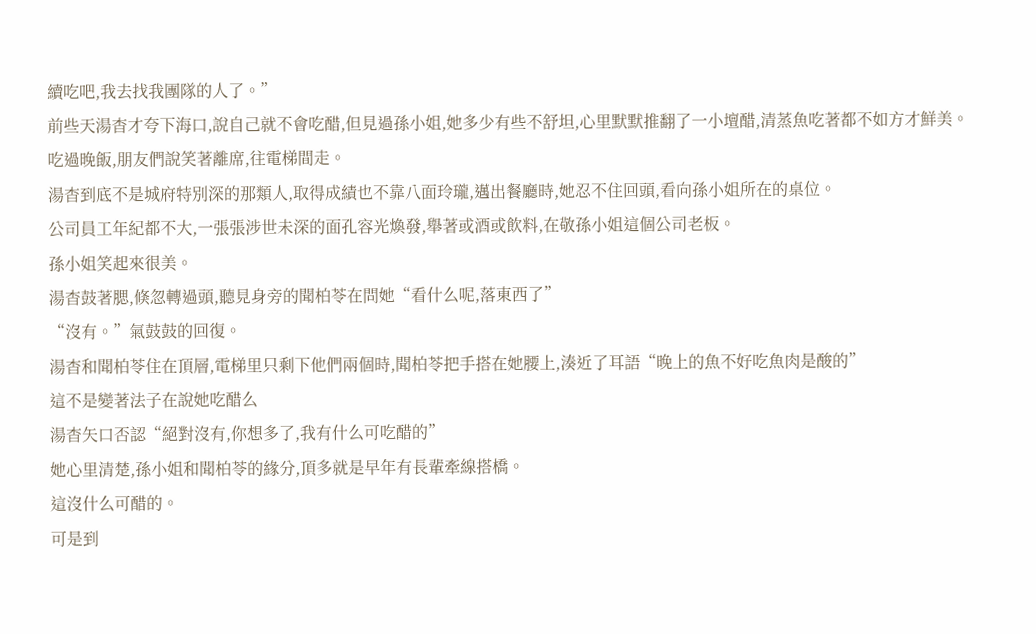續吃吧,我去找我團隊的人了。”
前些天湯杳才夸下海口,說自己就不會吃醋,但見過孫小姐,她多少有些不舒坦,心里默默推翻了一小壇醋,清蒸魚吃著都不如方才鮮美。
吃過晚飯,朋友們說笑著離席,往電梯間走。
湯杳到底不是城府特別深的那類人,取得成績也不靠八面玲瓏,邁出餐廳時,她忍不住回頭,看向孫小姐所在的桌位。
公司員工年紀都不大,一張張涉世未深的面孔容光煥發,舉著或酒或飲料,在敬孫小姐這個公司老板。
孫小姐笑起來很美。
湯杳鼓著腮,倏忽轉過頭,聽見身旁的聞柏苓在問她“看什么呢,落東西了”
“沒有。”氣鼓鼓的回復。
湯杳和聞柏苓住在頂層,電梯里只剩下他們兩個時,聞柏苓把手搭在她腰上,湊近了耳語“晚上的魚不好吃魚肉是酸的”
這不是變著法子在說她吃醋么
湯杳矢口否認“絕對沒有,你想多了,我有什么可吃醋的”
她心里清楚,孫小姐和聞柏苓的緣分,頂多就是早年有長輩牽線搭橋。
這沒什么可醋的。
可是到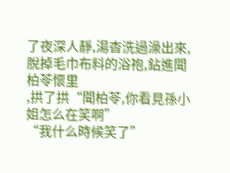了夜深人靜,湯杳洗過澡出來,脫掉毛巾布料的浴袍,鉆進聞柏苓懷里
,拱了拱“聞柏苓,你看見孫小姐怎么在笑啊”
“我什么時候笑了”